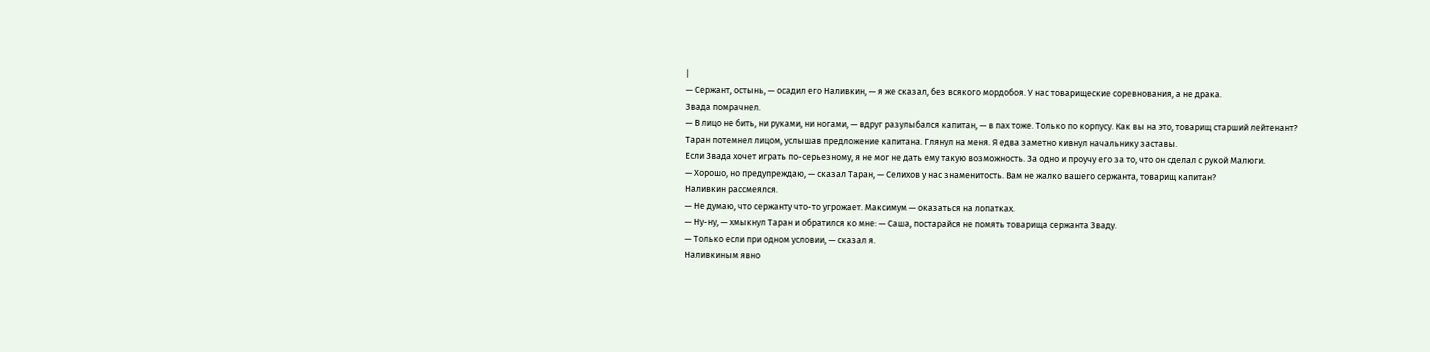|
— Сержант, остынь, — осадил его Наливкин, — я же сказал, без всякого мордобоя. У нас товарищеские соревнования, а не драка.
Звада помрачнел.
— В лицо не бить, ни руками, ни ногами, — вдруг разулыбался капитан, — в пах тоже. Только по корпусу. Как вы на это, товарищ старший лейтенант?
Таран потемнел лицом, услышав предложение капитана. Глянул на меня. Я едва заметно кивнул начальнику заставы.
Если Звада хочет играть по-серьезному, я не мог не дать ему такую возможность. За одно и проучу его за то, что он сделал с рукой Малюги.
— Хорошо, но предупреждаю, — сказал Таран, — Селихов у нас знаменитость. Вам не жалко вашего сержанта, товарищ капитан?
Наливкин рассмеялся.
— Не думаю, что сержанту что-то угрожает. Максимум — оказаться на лопатках.
— Ну-ну, — хмыкнул Таран и обратился ко мне: — Саша, постарайся не помять товарища сержанта Зваду.
— Только если при одном условии, — сказал я.
Наливкиным явно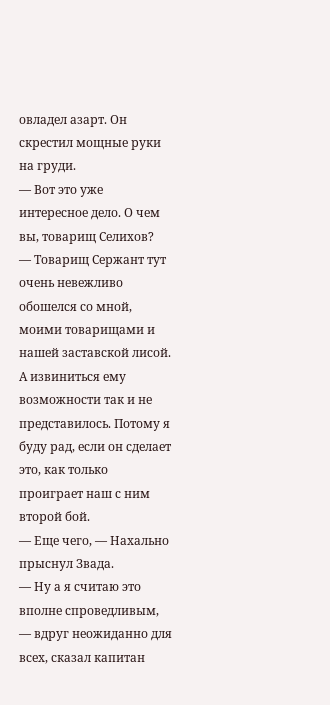овладел азарт. Он скрестил мощные руки на груди.
— Вот это уже интересное дело. О чем вы, товарищ Селихов?
— Товарищ Сержант тут очень невежливо обошелся со мной, моими товарищами и нашей заставской лисой. А извиниться ему возможности так и не представилось. Потому я буду рад, если он сделает это, как только проиграет наш с ним второй бой.
— Еще чего, — Нахально прыснул Звада.
— Ну а я считаю это вполне спроведливым, — вдруг неожиданно для всех, сказал капитан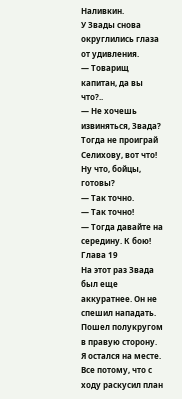Наливкин.
У Звады снова округлились глаза от удивления.
— Товарищ капитан, да вы что?..
— Не хочешь извиняться, Звада? Тогда не проиграй Селихову, вот что! Ну что, бойцы, готовы?
— Так точно.
— Так точно!
— Тогда давайте на середину. К бою!
Глава 19
На этот раз Звада был еще аккуратнее. Он не спешил нападать. Пошел полукругом в правую сторону.
Я остался на месте. Все потому, что с ходу раскусил план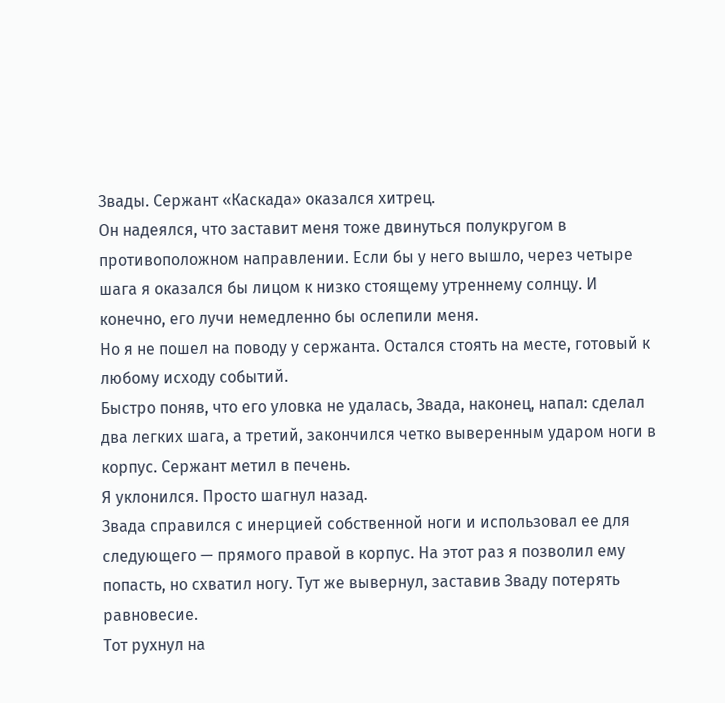Звады. Сержант «Каскада» оказался хитрец.
Он надеялся, что заставит меня тоже двинуться полукругом в противоположном направлении. Если бы у него вышло, через четыре шага я оказался бы лицом к низко стоящему утреннему солнцу. И конечно, его лучи немедленно бы ослепили меня.
Но я не пошел на поводу у сержанта. Остался стоять на месте, готовый к любому исходу событий.
Быстро поняв, что его уловка не удалась, Звада, наконец, напал: сделал два легких шага, а третий, закончился четко выверенным ударом ноги в корпус. Сержант метил в печень.
Я уклонился. Просто шагнул назад.
Звада справился с инерцией собственной ноги и использовал ее для следующего — прямого правой в корпус. На этот раз я позволил ему попасть, но схватил ногу. Тут же вывернул, заставив Зваду потерять равновесие.
Тот рухнул на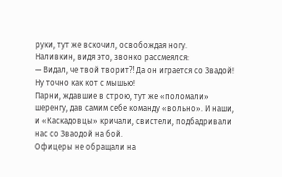руки, тут же вскочил, освобождая ногу.
Наливкин, видя это, звонко рассмеялся:
— Видал, че твой творит⁈ Да он играется со Звадой! Ну точно как кот с мышью!
Парни, ждавшие в строю, тут же «поломали» шеренгу, дав самим себе команду «вольно». И наши, и «Каскадовцы» кричали, свистели, подбадривали нас со Зваодой на бой.
Офицеры не обращали на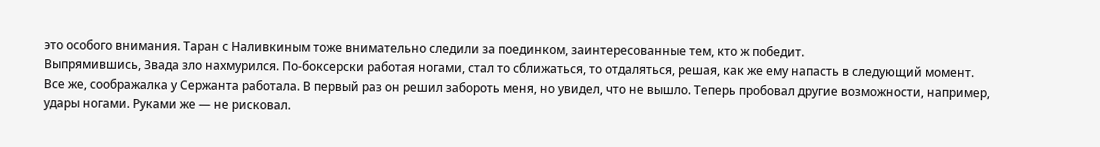это особого внимания. Таран с Наливкиным тоже внимательно следили за поединком, заинтересованные тем, кто ж победит.
Выпрямившись, Звада зло нахмурился. По-боксерски работая ногами, стал то сближаться, то отдаляться, решая, как же ему напасть в следующий момент.
Все же, соображалка у Сержанта работала. В первый раз он решил забороть меня, но увидел, что не вышло. Теперь пробовал другие возможности, например, удары ногами. Руками же — не рисковал.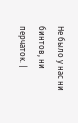Не было у нас ни бинтов, ни перчаток. |